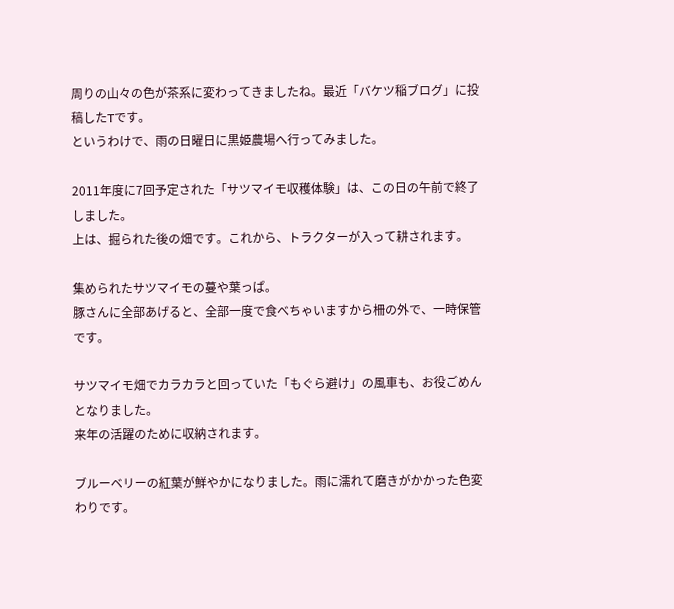周りの山々の色が茶系に変わってきましたね。最近「バケツ稲ブログ」に投稿したTです。
というわけで、雨の日曜日に黒姫農場へ行ってみました。

2011年度に7回予定された「サツマイモ収穫体験」は、この日の午前で終了しました。
上は、掘られた後の畑です。これから、トラクターが入って耕されます。

集められたサツマイモの蔓や葉っぱ。
豚さんに全部あげると、全部一度で食べちゃいますから柵の外で、一時保管です。

サツマイモ畑でカラカラと回っていた「もぐら避け」の風車も、お役ごめんとなりました。
来年の活躍のために収納されます。

ブルーベリーの紅葉が鮮やかになりました。雨に濡れて磨きがかかった色変わりです。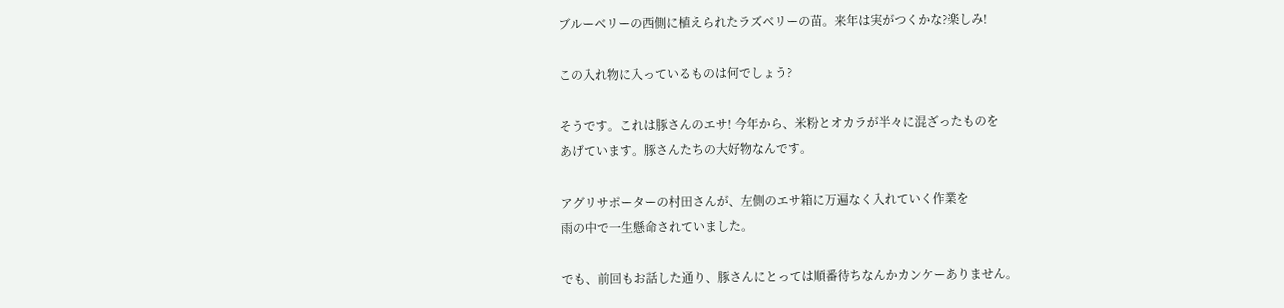ブルーベリーの西側に植えられたラズベリーの苗。来年は実がつくかな?楽しみ!

この入れ物に入っているものは何でしょう?

そうです。これは豚さんのエサ! 今年から、米粉とオカラが半々に混ざったものを
あげています。豚さんたちの大好物なんです。

アグリサポーターの村田さんが、左側のエサ箱に万遍なく入れていく作業を
雨の中で一生懸命されていました。

でも、前回もお話した通り、豚さんにとっては順番待ちなんかカンケーありません。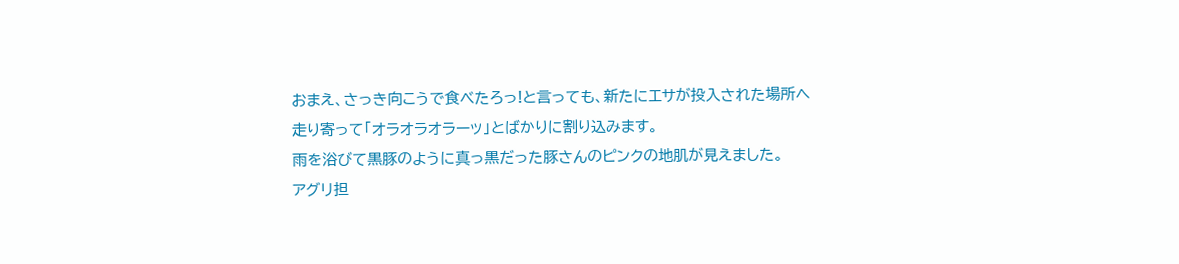おまえ、さっき向こうで食べたろっ!と言っても、新たにエサが投入された場所へ
走り寄って「オラオラオラーッ」とばかりに割り込みます。
雨を浴びて黒豚のように真っ黒だった豚さんのピンクの地肌が見えました。
アグリ担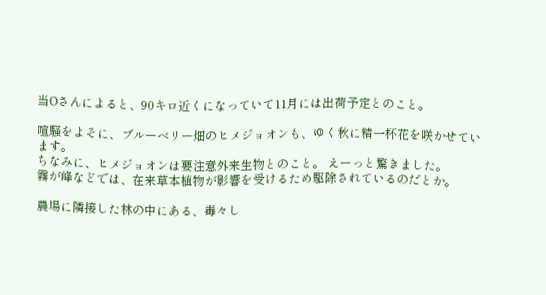当Oさんによると、90キロ近くになっていて11月には出荷予定とのこと。

喧騒をよそに、ブルーベリー畑のヒメジョオンも、ゆく秋に精一杯花を咲かせています。
ちなみに、ヒメジョオンは要注意外来生物とのこと。 えーっと驚きました。
霧が峰などでは、在来草本植物が影響を受けるため駆除されているのだとか。

農場に隣接した林の中にある、毒々し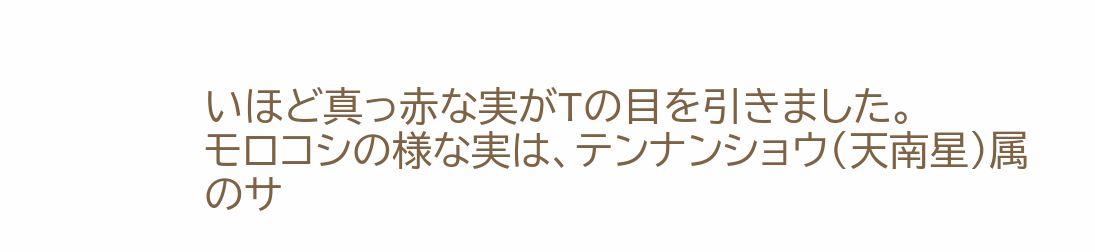いほど真っ赤な実がTの目を引きました。
モロコシの様な実は、テンナンショウ(天南星)属のサ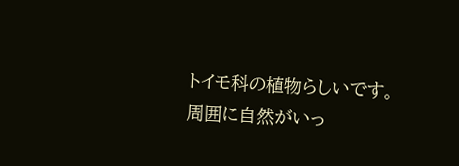トイモ科の植物らしいです。
周囲に自然がいっ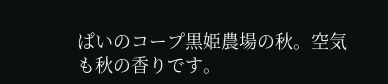ぱいのコープ黒姫農場の秋。空気も秋の香りです。